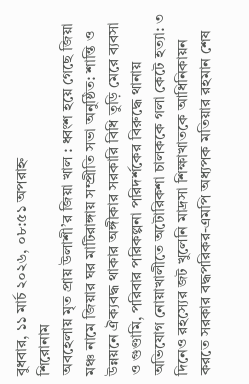বুধবার, ১১ মার্চ ২০২৬, ০৮:৫১ অপরাহ্ন
শিরোনাম
অবহেলায় মৃত প্রায় উলাশী’র জিয়া খাল : ধ্বংশ হয়ে গেছে জিয়া মঞ্চ নামে জিয়ার ঘর মাটিরাঙ্গায় সম্প্রীতি সভা অনুষ্ঠিত: শান্তি ও উন্নয়নে ঐক্যবদ্ধ থাকার অঙ্গীকার সরকারি বিধি তুড়ি মেরে ব্যবসা ও গুণ্ডামি, পরিবার পরিকল্পনা পরিদর্শকের বিরুদ্ধে থানায় অভিযোগ নোয়াখালীতে অটোরিকশা চালককে গলা কেটে হত্যা: ৩ দিনেও রহস্যের জট খুলেনি মাদ্রসা শিক্ষাখাতকে আধিনিকায়ন করতে সরকার বদ্ধপরিকর-এমপি অধ্যপক মতিয়ার রহমান শেষ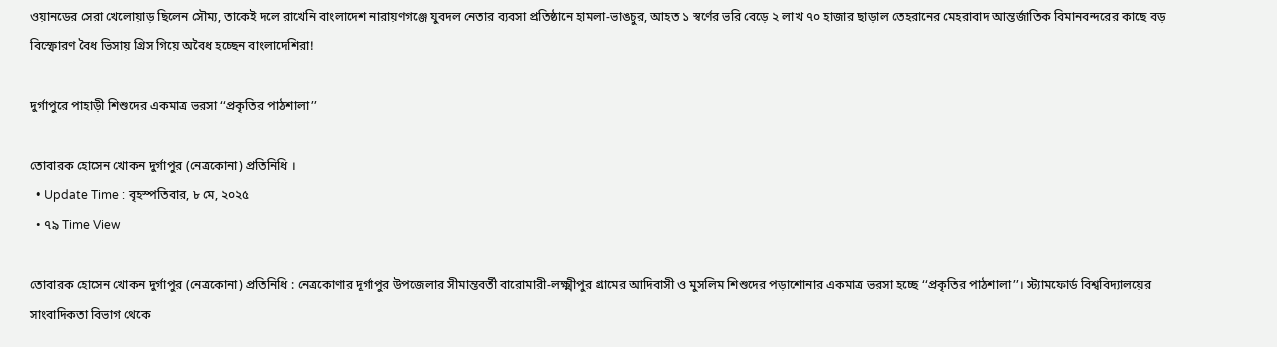ওয়ানডের সেরা খেলোয়াড় ছিলেন সৌম্য, তাকেই দলে রাখেনি বাংলাদেশ নারায়ণগঞ্জে যুবদল নেতার ব্যবসা প্রতিষ্ঠানে হামলা-ভাঙচুর, আহত ১ স্বর্ণের ভরি বেড়ে ২ লাখ ৭০ হাজার ছাড়াল তেহরানের মেহরাবাদ আন্তর্জাতিক বিমানবন্দরের কাছে বড় বিস্ফোরণ বৈধ ভিসায় গ্রিস গিয়ে অবৈধ হচ্ছেন বাংলাদেশিরা!

দুর্গাপুরে পাহাড়ী শিশুদের একমাত্র ভরসা ‘‘প্রকৃতির পাঠশালা’’

তোবারক হোসেন খোকন দুর্গাপুর (নেত্রকোনা) প্রতিনিধি ।
  • Update Time : বৃহস্পতিবার, ৮ মে, ২০২৫
  • ৭৯ Time View

তোবারক হোসেন খোকন দুর্গাপুর (নেত্রকোনা) প্রতিনিধি : নেত্রকোণার দূর্গাপুর উপজেলার সীমান্তবর্তী বারোমারী-লক্ষ্মীপুর গ্রামের আদিবাসী ও মুসলিম শিশুদের পড়াশোনার একমাত্র ভরসা হচ্ছে ‘‘প্রকৃতির পাঠশালা’’। স্ট্যামফোর্ড বিশ্ববিদ্যালয়ের সাংবাদিকতা বিভাগ থেকে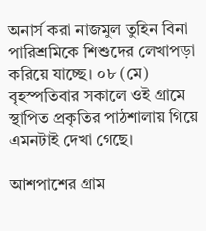অনার্স করা নাজমুল তুহিন বিনা পারিশ্রমিকে শিশুদের লেখাপড়া করিয়ে যাচ্ছে। ০৮ (মে) বৃহস্পতিবার সকালে ওই গ্রামে স্থাপিত প্রকৃতির পাঠশালায় গিয়ে এমনটাই দেখা গেছে।

আশপাশের গ্রাম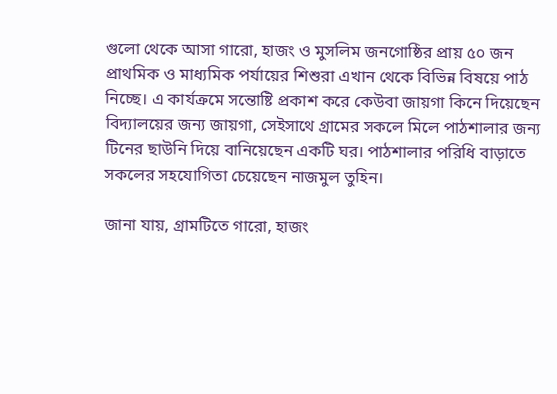গুলো থেকে আসা গারো, হাজং ও মুসলিম জনগোষ্ঠির প্রায় ৫০ জন প্রাথমিক ও মাধ্যমিক পর্যায়ের শিশুরা এখান থেকে বিভিন্ন বিষয়ে পাঠ নিচ্ছে। এ কার্যক্রমে সন্তোষ্টি প্রকাশ করে কেউবা জায়গা কিনে দিয়েছেন বিদ্যালয়ের জন্য জায়গা, সেইসাথে গ্রামের সকলে মিলে পাঠশালার জন্য টিনের ছাউনি দিয়ে বানিয়েছেন একটি ঘর। পাঠশালার পরিধি বাড়াতে সকলের সহযোগিতা চেয়েছেন নাজমুল তুহিন।

জানা যায়, গ্রামটিতে গারো, হাজং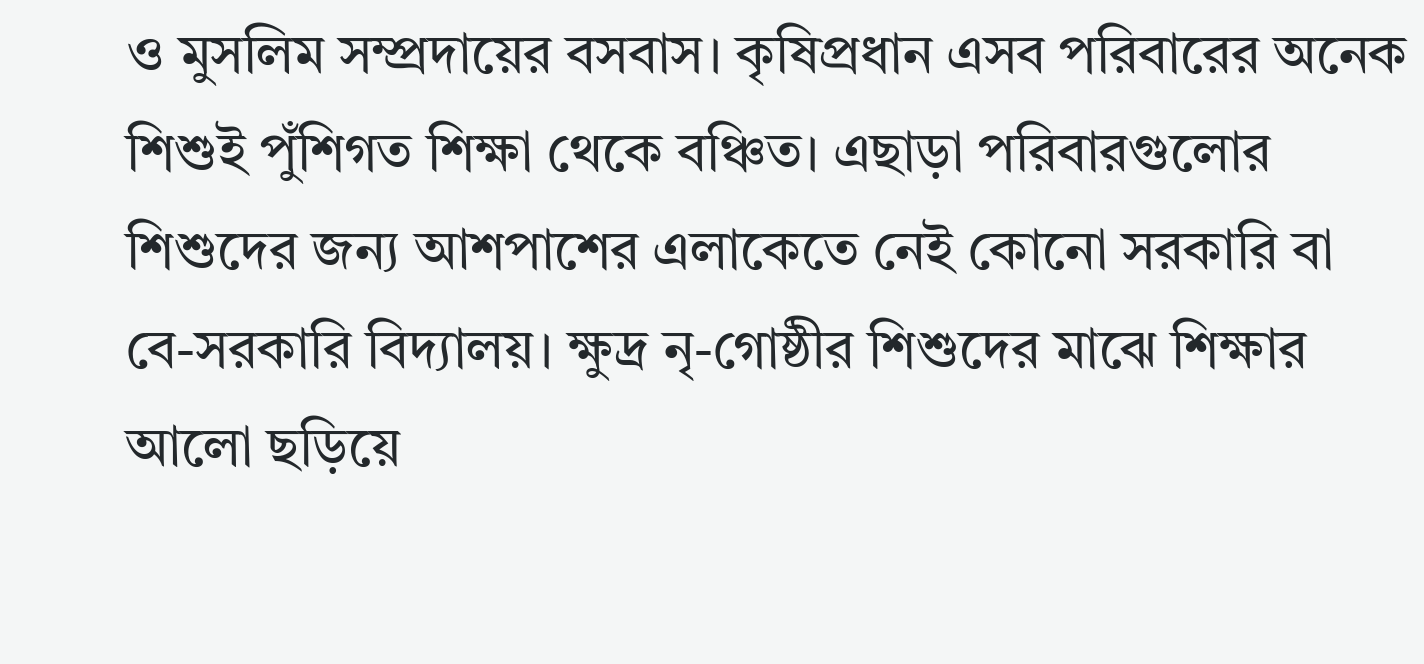ও মুসলিম সম্প্রদায়ের বসবাস। কৃষিপ্রধান এসব পরিবারের অনেক শিশুই পুঁশিগত শিক্ষা থেকে বঞ্চিত। এছাড়া পরিবারগুলোর শিশুদের জন্য আশপাশের এলাকেতে নেই কোনো সরকারি বা বে-সরকারি বিদ্যালয়। ক্ষুদ্র নৃ-গোষ্ঠীর শিশুদের মাঝে শিক্ষার আলো ছড়িয়ে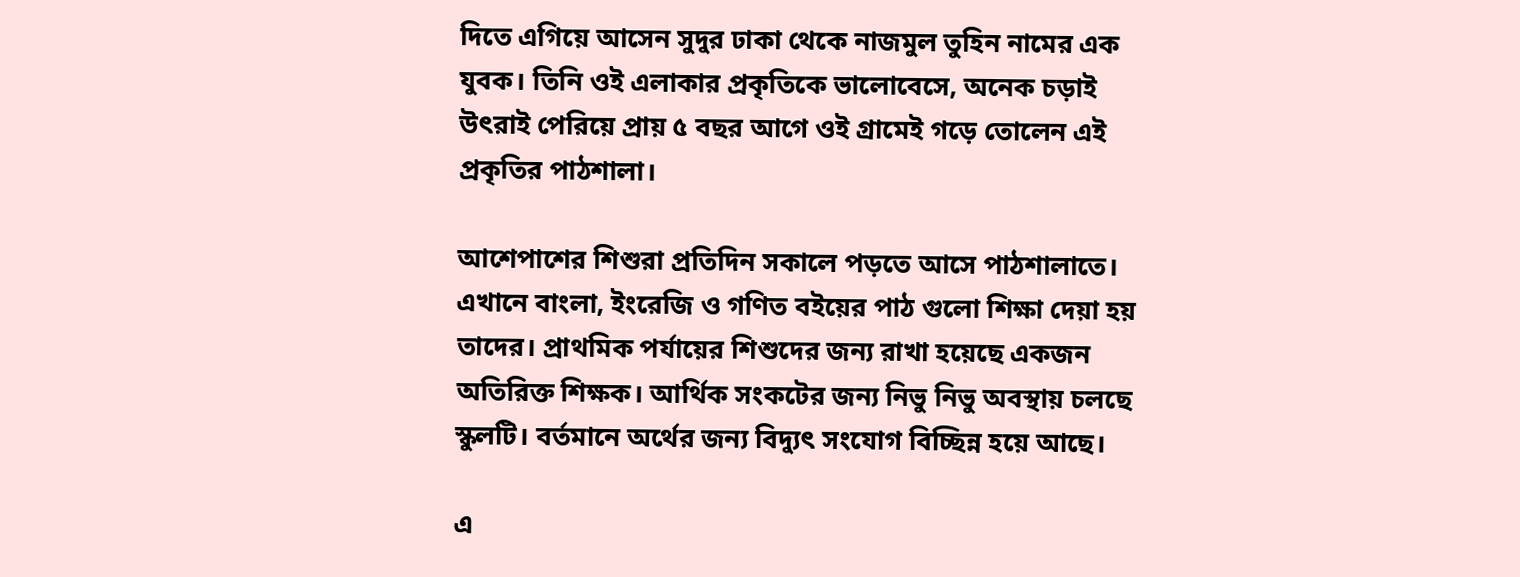দিতে এগিয়ে আসেন সুদুর ঢাকা থেকে নাজমুল তুহিন নামের এক যুবক। তিনি ওই এলাকার প্রকৃতিকে ভালোবেসে, অনেক চড়াই উৎরাই পেরিয়ে প্রায় ৫ বছর আগে ওই গ্রামেই গড়ে তোলেন এই প্রকৃতির পাঠশালা।

আশেপাশের শিশুরা প্রতিদিন সকালে পড়তে আসে পাঠশালাতে। এখানে বাংলা, ইংরেজি ও গণিত বইয়ের পাঠ গুলো শিক্ষা দেয়া হয় তাদের। প্রাথমিক পর্যায়ের শিশুদের জন্য রাখা হয়েছে একজন অতিরিক্ত শিক্ষক। আর্থিক সংকটের জন্য নিভু নিভু অবস্থায় চলছে স্কুলটি। বর্তমানে অর্থের জন্য বিদ্যুৎ সংযোগ বিচ্ছিন্ন হয়ে আছে।

এ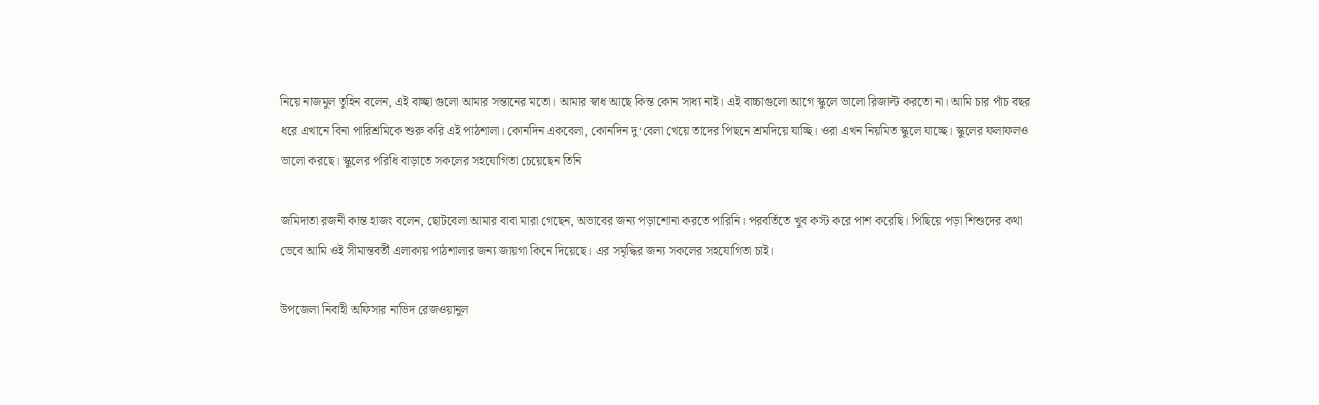নিয়ে নাজমুল তুহিন বলেন, এই বাচ্ছা গুলো আমার সন্তানের মতো। আমার স্বাধ আছে কিন্ত কোন সাধ্য নাই। এই বাচ্চাগুলো আগে স্কুলে ভালো রিজাল্ট করতো না। আমি চার পাঁচ বছর ধরে এখানে বিনা পারিশ্রমিকে শুরু করি এই পাঠশালা। কোনদিন একবেলা, কোনদিন দু‘বেলা খেয়ে তাদের পিছনে শ্রমদিয়ে যাচ্ছি। ওরা এখন নিয়মিত স্কুলে যাচ্ছে। স্কুলের ফলাফলও ভালো করছে। স্কুলের পরিধি বাড়াতে সকলের সহযোগিতা চেয়েছেন তিনি

জমিদাতা রজনী কান্ত হাজং বলেন, ছোটবেলা আমার বাবা মারা গেছেন, অভাবের জন্য পড়াশোনা করতে পারিনি। পরবর্তিতে খুব কস্ট করে পাশ করেছি। পিছিয়ে পড়া শিশুদের কথা ভেবে আমি ওই সীমান্তবর্তী এলাকায় পাঠশালার জন্য জায়গা কিনে দিয়েছে। এর সমৃদ্ধির জন্য সকলের সহযোগিতা চাই।

উপজেলা নিবাহী অফিসার নাভিদ রেজওয়ানুল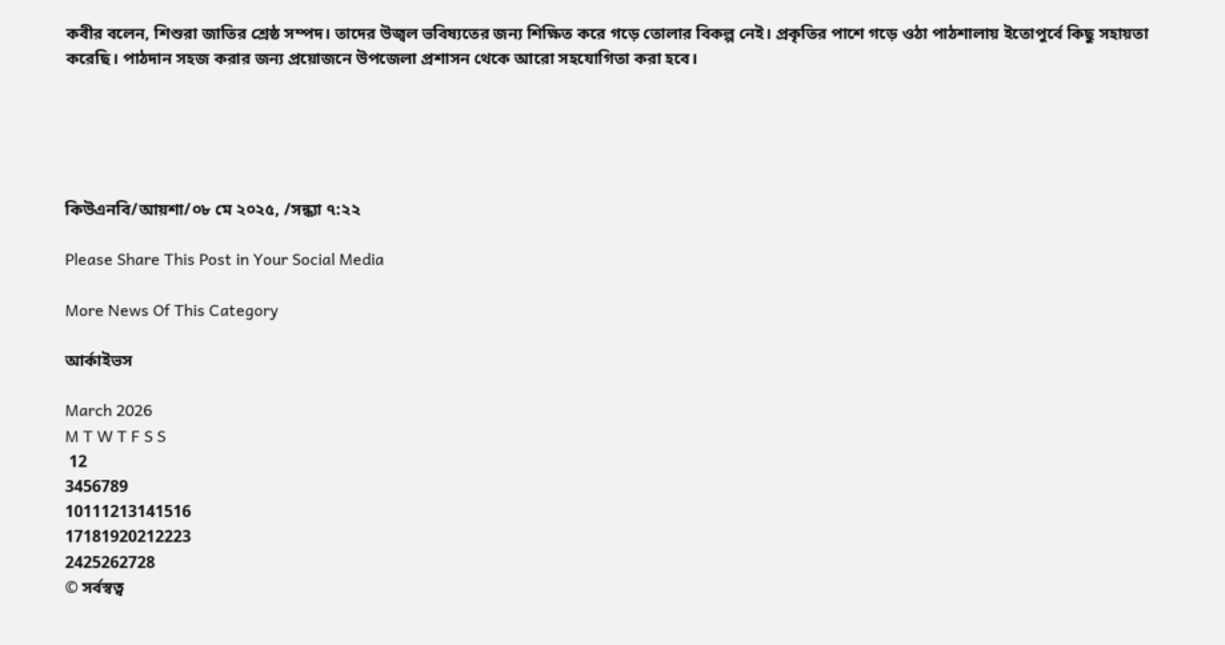কবীর বলেন, শিশুরা জাতির শ্রেষ্ঠ সম্পদ। তাদের উজ্বল ভবিষ্যতের জন্য শিক্ষিত করে গড়ে তোলার বিকল্প নেই। প্রকৃতির পাশে গড়ে ওঠা পাঠশালায় ইতোপুর্বে কিছু সহায়তা করেছি। পাঠদান সহজ করার জন্য প্রয়োজনে উপজেলা প্রশাসন থেকে আরো সহযোগিতা করা হবে।





কিউএনবি/আয়শা/০৮ মে ২০২৫, /সন্ধ্যা ৭:২২

Please Share This Post in Your Social Media

More News Of This Category

আর্কাইভস

March 2026
M T W T F S S
 12
3456789
10111213141516
17181920212223
2425262728
© সর্বস্বত্ব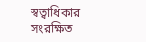স্বত্বাধিকার সংরক্ষিত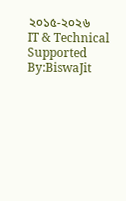২০১৫-২০২৬
IT & Technical Supported By:BiswaJit